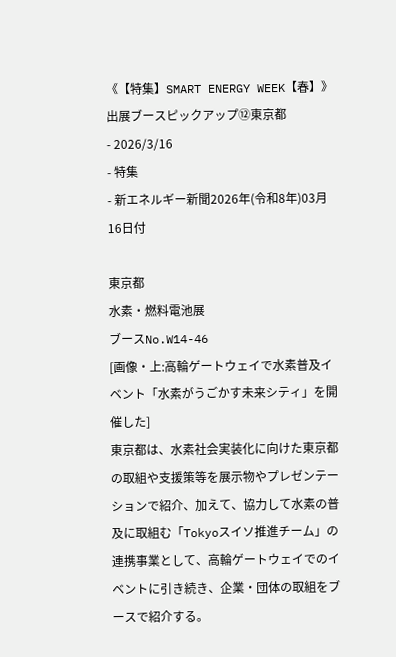《【特集】SMART ENERGY WEEK【春】》出展ブースピックアップ⑫東京都
- 2026/3/16
- 特集
- 新エネルギー新聞2026年(令和8年)03月16日付

東京都
水素・燃料電池展
ブースNo.W14-46
[画像・上:高輪ゲートウェイで水素普及イベント「水素がうごかす未来シティ」を開催した]
東京都は、水素社会実装化に向けた東京都の取組や支援策等を展示物やプレゼンテーションで紹介、加えて、協力して水素の普及に取組む「Tokyoスイソ推進チーム」の連携事業として、高輪ゲートウェイでのイベントに引き続き、企業・団体の取組をブースで紹介する。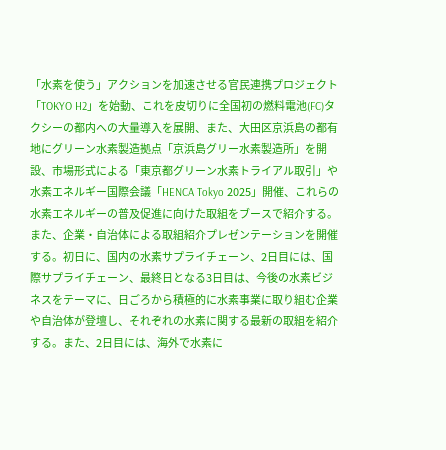「水素を使う」アクションを加速させる官民連携プロジェクト「TOKYO H2」を始動、これを皮切りに全国初の燃料電池(FC)タクシーの都内への大量導入を展開、また、大田区京浜島の都有地にグリーン水素製造拠点「京浜島グリー水素製造所」を開設、市場形式による「東京都グリーン水素トライアル取引」や水素エネルギー国際会議「HENCA Tokyo 2025」開催、これらの水素エネルギーの普及促進に向けた取組をブースで紹介する。
また、企業・自治体による取組紹介プレゼンテーションを開催する。初日に、国内の水素サプライチェーン、2日目には、国際サプライチェーン、最終日となる3日目は、今後の水素ビジネスをテーマに、日ごろから積極的に水素事業に取り組む企業や自治体が登壇し、それぞれの水素に関する最新の取組を紹介する。また、2日目には、海外で水素に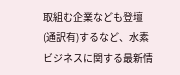取組む企業なども登壇(通訳有)するなど、水素ビジネスに関する最新情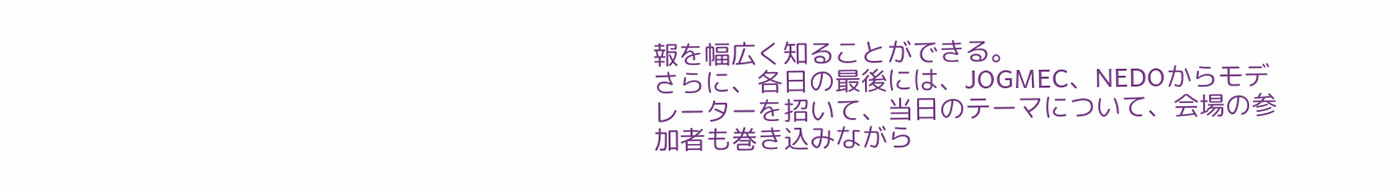報を幅広く知ることができる。
さらに、各日の最後には、JOGMEC、NEDOからモデレーターを招いて、当日のテーマについて、会場の参加者も巻き込みながら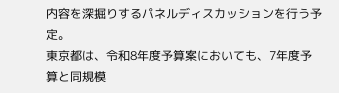内容を深掘りするパネルディスカッションを行う予定。
東京都は、令和8年度予算案においても、7年度予算と同規模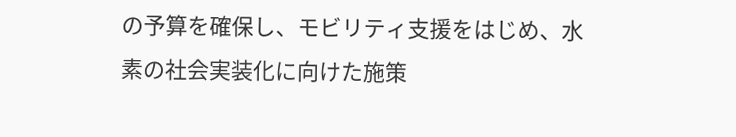の予算を確保し、モビリティ支援をはじめ、水素の社会実装化に向けた施策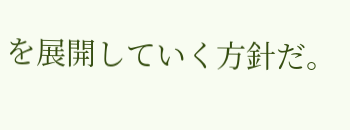を展開していく方針だ。